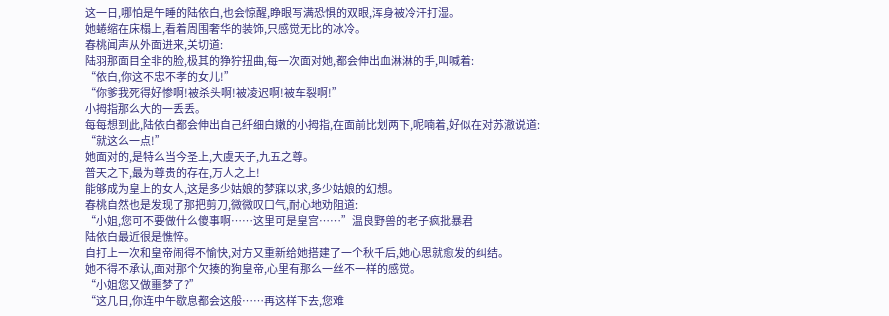这一日,哪怕是午睡的陆依白,也会惊醒,睁眼写满恐惧的双眼,浑身被冷汗打湿。
她蜷缩在床榻上,看着周围奢华的装饰,只感觉无比的冰冷。
春桃闻声从外面进来,关切道:
陆羽那面目全非的脸,极其的狰狞扭曲,每一次面对她,都会伸出血淋淋的手,叫喊着:
“依白,你这不忠不孝的女儿!”
“你爹我死得好惨啊!被杀头啊!被凌迟啊!被车裂啊!”
小拇指那么大的一丢丢。
每每想到此,陆依白都会伸出自己纤细白嫩的小拇指,在面前比划两下,呢喃着,好似在对苏澈说道:
“就这么一点!”
她面对的,是特么当今圣上,大虞天子,九五之尊。
普天之下,最为尊贵的存在,万人之上!
能够成为皇上的女人,这是多少姑娘的梦寐以求,多少姑娘的幻想。
春桃自然也是发现了那把剪刀,微微叹口气,耐心地劝阻道:
“小姐,您可不要做什么傻事啊……这里可是皇宫……”温良野兽的老子疯批暴君
陆依白最近很是憔悴。
自打上一次和皇帝闹得不愉快,对方又重新给她搭建了一个秋千后,她心思就愈发的纠结。
她不得不承认,面对那个欠揍的狗皇帝,心里有那么一丝不一样的感觉。
“小姐您又做噩梦了?”
“这几日,你连中午歇息都会这般……再这样下去,您难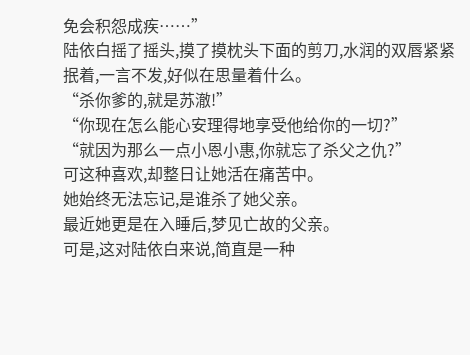免会积怨成疾……”
陆依白摇了摇头,摸了摸枕头下面的剪刀,水润的双唇紧紧抿着,一言不发,好似在思量着什么。
“杀你爹的,就是苏澈!”
“你现在怎么能心安理得地享受他给你的一切?”
“就因为那么一点小恩小惠,你就忘了杀父之仇?”
可这种喜欢,却整日让她活在痛苦中。
她始终无法忘记,是谁杀了她父亲。
最近她更是在入睡后,梦见亡故的父亲。
可是,这对陆依白来说,简直是一种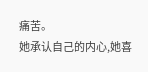痛苦。
她承认自己的内心,她喜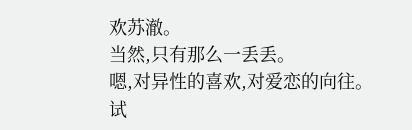欢苏澈。
当然,只有那么一丢丢。
嗯,对异性的喜欢,对爱恋的向往。
试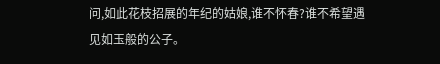问,如此花枝招展的年纪的姑娘,谁不怀春?谁不希望遇见如玉般的公子。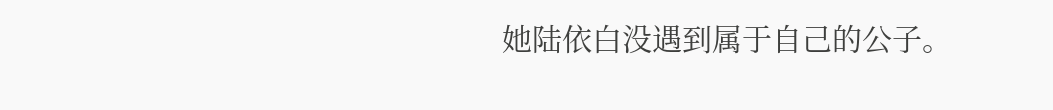她陆依白没遇到属于自己的公子。